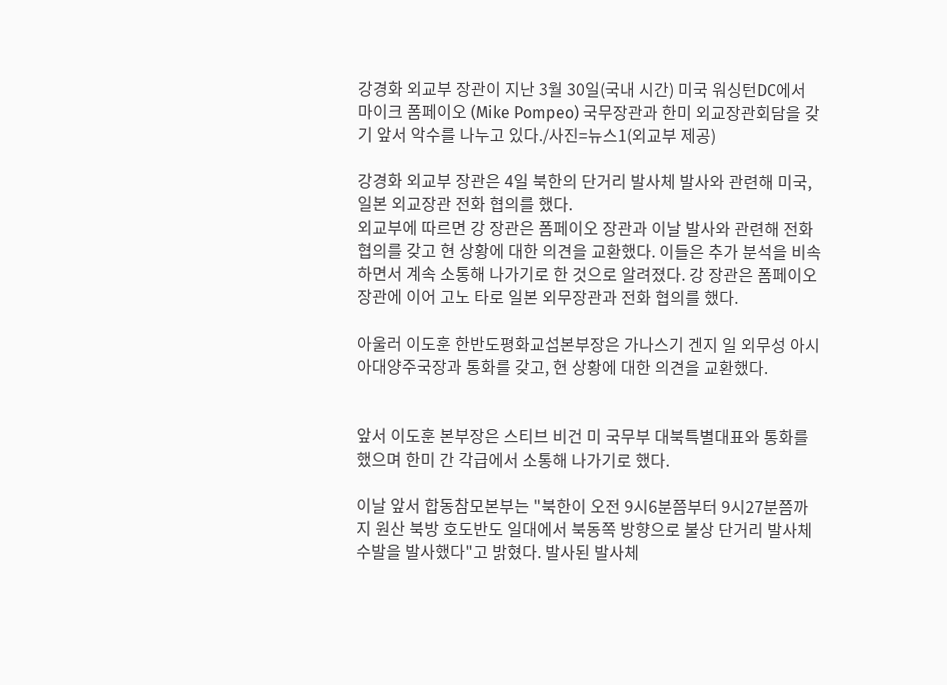강경화 외교부 장관이 지난 3월 30일(국내 시간) 미국 워싱턴DC에서 마이크 폼페이오 (Mike Pompeo) 국무장관과 한미 외교장관회담을 갖기 앞서 악수를 나누고 있다./사진=뉴스1(외교부 제공)

강경화 외교부 장관은 4일 북한의 단거리 발사체 발사와 관련해 미국, 일본 외교장관 전화 협의를 했다.
외교부에 따르면 강 장관은 폼페이오 장관과 이날 발사와 관련해 전화 협의를 갖고 현 상황에 대한 의견을 교환했다. 이들은 추가 분석을 비속하면서 계속 소통해 나가기로 한 것으로 알려졌다. 강 장관은 폼페이오 장관에 이어 고노 타로 일본 외무장관과 전화 협의를 했다.

아울러 이도훈 한반도평화교섭본부장은 가나스기 겐지 일 외무성 아시아대양주국장과 통화를 갖고, 현 상황에 대한 의견을 교환했다.


앞서 이도훈 본부장은 스티브 비건 미 국무부 대북특별대표와 통화를 했으며 한미 간 각급에서 소통해 나가기로 했다.

이날 앞서 합동참모본부는 "북한이 오전 9시6분쯤부터 9시27분쯤까지 원산 북방 호도반도 일대에서 북동쪽 방향으로 불상 단거리 발사체 수발을 발사했다"고 밝혔다. 발사된 발사체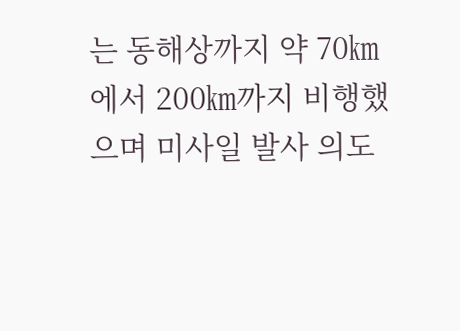는 동해상까지 약 70㎞에서 200㎞까지 비행했으며 미사일 발사 의도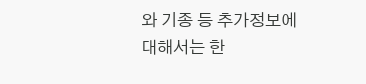와 기종 등 추가정보에 대해서는 한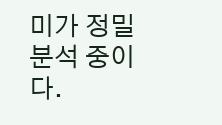미가 정밀분석 중이다.